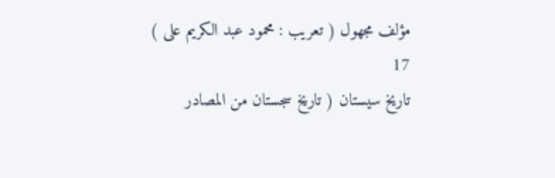مؤلف مجهول ( تعريب : محمود عبد الكريم على )
17
تاريخ سيستان ( تاريخ سجستان من المصادر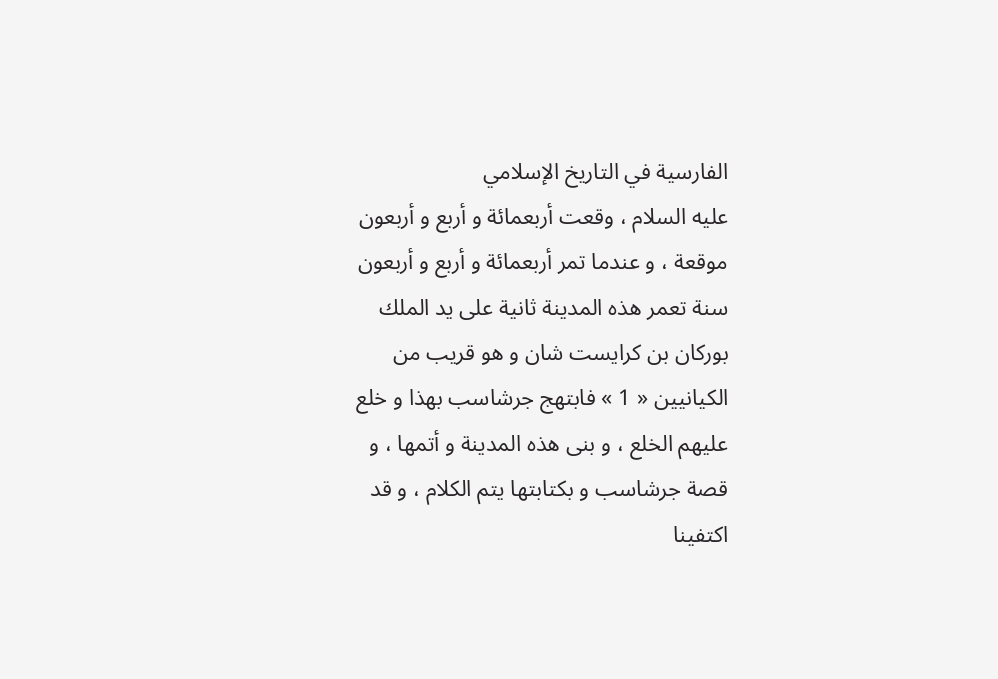الفارسية في التاريخ الإسلامي
عليه السلام ، وقعت أربعمائة و أربع و أربعون موقعة ، و عندما تمر أربعمائة و أربع و أربعون سنة تعمر هذه المدينة ثانية على يد الملك بوركان بن كرايست شان و هو قريب من الكيانيين « 1 » فابتهج جرشاسب بهذا و خلع عليهم الخلع ، و بنى هذه المدينة و أتمها ، و قصة جرشاسب و بكتابتها يتم الكلام ، و قد اكتفينا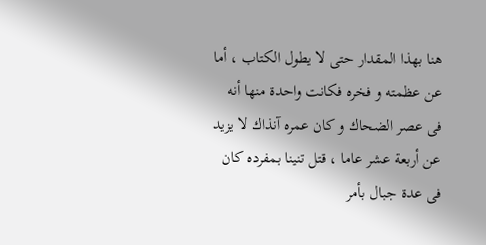هنا بهذا المقدار حتى لا يطول الكتاب ، أما عن عظمته و فخره فكانت واحدة منها أنه فى عصر الضحاك و كان عمره آنذاك لا يزيد عن أربعة عشر عاما ، قتل تنينا بمفرده كان فى عدة جبال بأمر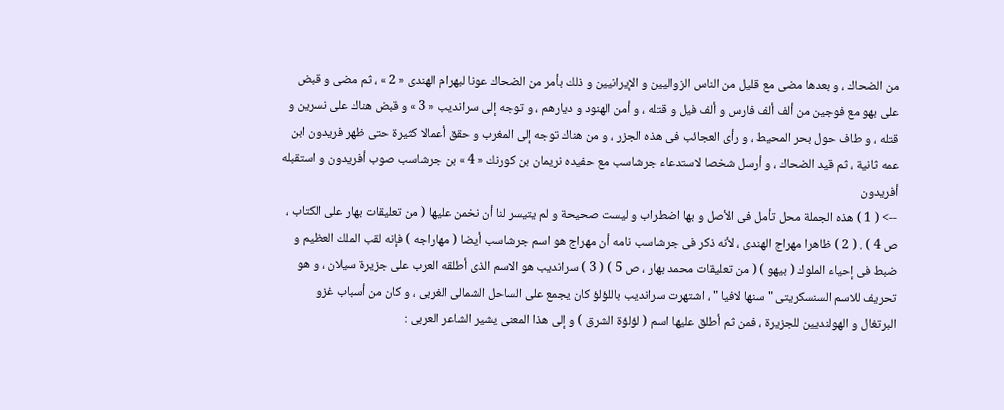من الضحاك ، و بعدها مضى مع قليل من الناس الزواليين و الإيرانيين و ذلك بأمر من الضحاك عونا لبهرام الهندى « 2 » ، ثم مضى و قبض على بهو مع فوجين من ألف ألف فارس و ألف فيل و قتله ، و أمن الهنود و ديارهم ، و توجه إلى سرانديب « 3 » و قبض هناك على نسرين و قتله ، و طاف حول بحر المحيط ، و رأى العجائب فى هذه الجزر ، و من هناك توجه إلى المغرب و حقق أعمالا كثيرة حتى ظهر فريدون ابن عمه ثانية ، ثم قيد الضحاك ، و أرسل شخصا لاستدعاء جرشاسب مع حفيده نريمان بن كورنك « 4 » بن جرشاسب صوب أفريدون و استقبله أفريدون
--> ( 1 ) هذه الجملة محل تأمل فى الأصل و بها اضطراب و ليست صحيحة و لم يتيسر لنا أن نخمن عليها ( من تعليقات بهار على الكتاب ، ص 4 ) . ( 2 ) ظاهرا مهراج الهندى ، لأنه ذكر فى جرشاسب نامه أن مهراج هو اسم جرشاسب أيضا ( مهاراجه ) فإنه لقب الملك العظيم و ضبط فى إحياء الملوك ( بيهو ) ( من تعليقات محمد بهار ، ص 5 ) ( 3 ) سرانديب هو الاسم الذى أطلقه العرب على جزيرة سيلان ، و هو تحريف للاسم السنسكريتى " سنها لافيا " ، اشتهرت سرانديب باللؤلؤ كان يجمع على الساحل الشمالى الغربى ، و كان من أسباب غزو البرتغال و الهولنديين للجزيرة ، فمن ثم أطلق عليها اسم ( لؤلؤة الشرق ) و إلى هذا المعنى يشير الشاعر العربى :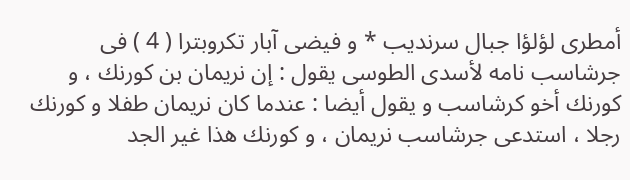أمطرى لؤلؤا جبال سرنديب * و فيضى آبار تكروبترا ( 4 ) فى جرشاسب نامه لأسدى الطوسى يقول : إن نريمان بن كورنك ، و كورنك أخو كرشاسب و يقول أيضا : عندما كان نريمان طفلا و كورنك رجلا ، استدعى جرشاسب نريمان ، و كورنك هذا غير الجد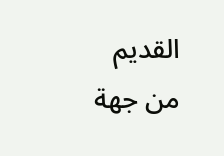القديم من جهة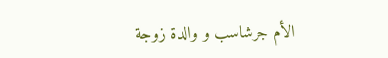الأم جرشاسب و والدة زوجة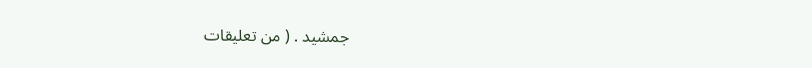جمشيد . ( من تعليقات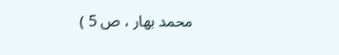محمد بهار ، ص 5 )